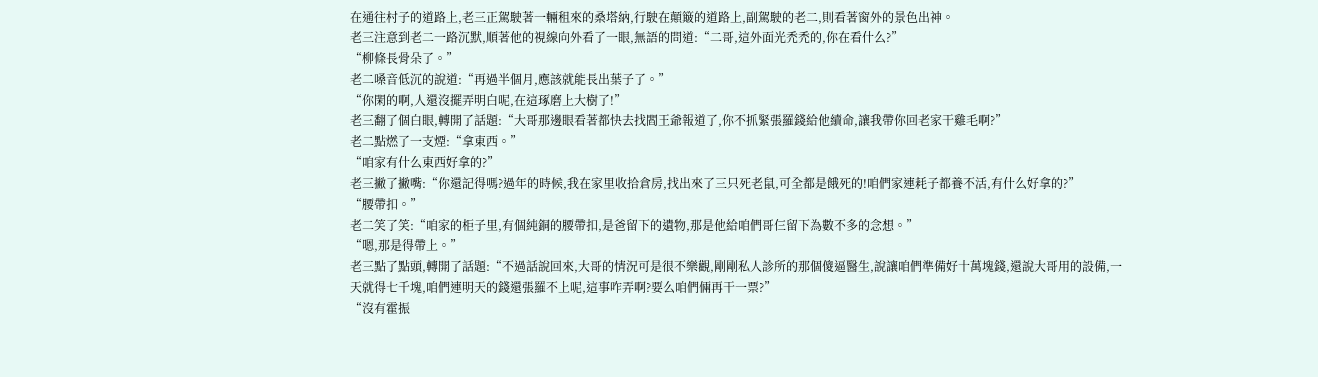在通往村子的道路上,老三正駕駛著一輛租來的桑塔納,行駛在顛簸的道路上,副駕駛的老二,則看著窗外的景色出神。
老三注意到老二一路沉默,順著他的視線向外看了一眼,無語的問道:“二哥,這外面光禿禿的,你在看什么?”
“柳條長骨朵了。”
老二嗓音低沉的說道:“再過半個月,應該就能長出葉子了。”
“你閑的啊,人還沒擺弄明白呢,在這琢磨上大樹了!”
老三翻了個白眼,轉開了話題:“大哥那邊眼看著都快去找閻王爺報道了,你不抓緊張羅錢給他續命,讓我帶你回老家干雞毛啊?”
老二點燃了一支煙:“拿東西。”
“咱家有什么東西好拿的?”
老三撇了撇嘴:“你還記得嗎?過年的時候,我在家里收拾倉房,找出來了三只死老鼠,可全都是餓死的!咱們家連耗子都養不活,有什么好拿的?”
“腰帶扣。”
老二笑了笑:“咱家的柜子里,有個純銅的腰帶扣,是爸留下的遺物,那是他給咱們哥仨留下為數不多的念想。”
“嗯,那是得帶上。”
老三點了點頭,轉開了話題:“不過話說回來,大哥的情況可是很不樂觀,剛剛私人診所的那個傻逼醫生,說讓咱們準備好十萬塊錢,還說大哥用的設備,一天就得七千塊,咱們連明天的錢還張羅不上呢,這事咋弄啊?要么咱們倆再干一票?”
“沒有霍振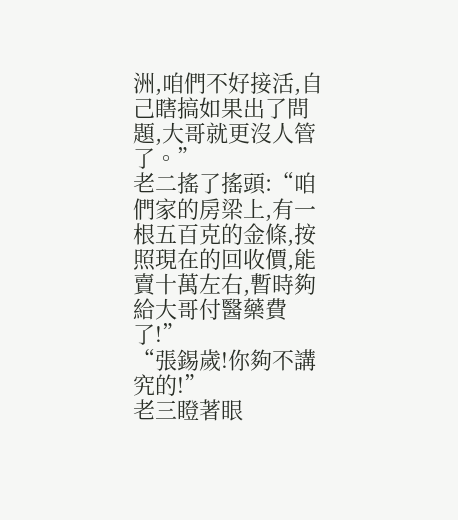洲,咱們不好接活,自己瞎搞如果出了問題,大哥就更沒人管了。”
老二搖了搖頭:“咱們家的房梁上,有一根五百克的金條,按照現在的回收價,能賣十萬左右,暫時夠給大哥付醫藥費了!”
“張錫歲!你夠不講究的!”
老三瞪著眼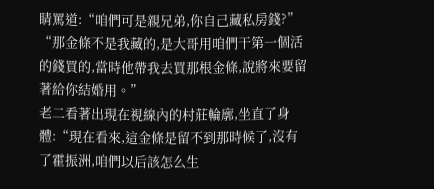睛罵道:“咱們可是親兄弟,你自己藏私房錢?”
“那金條不是我藏的,是大哥用咱們干第一個活的錢買的,當時他帶我去買那根金條,說將來要留著給你結婚用。”
老二看著出現在視線內的村莊輪廓,坐直了身體:“現在看來,這金條是留不到那時候了,沒有了霍振洲,咱們以后該怎么生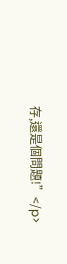存,還是個問題!”</p>